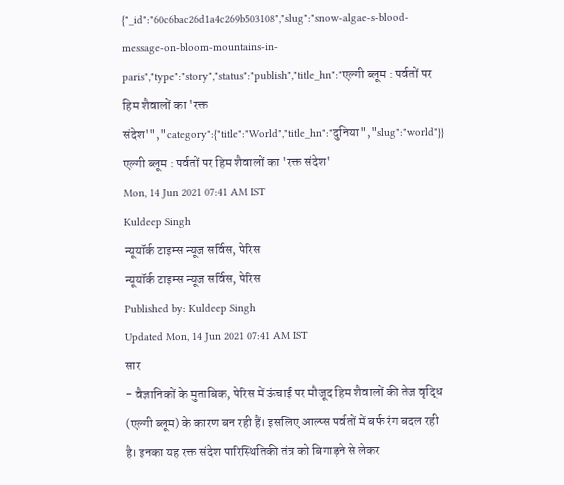{"_id":"60c6bac26d1a4c269b503108","slug":"snow-algae-s-blood-message-on-bloom-mountains-in-paris","type":"story","status":"publish","title_hn":"एल्गी ब्लूम : पर्वतों पर हिम शैवालों का 'रक्त संदेश'","category":{"title":"World","title_hn":"दुनिया","slug":"world"}}
एल्गी ब्लूम : पर्वतों पर हिम शैवालों का 'रक्त संदेश'
Mon, 14 Jun 2021 07:41 AM IST
Kuldeep Singh
न्यूयॉर्क टाइम्स न्यूज सर्विस, पेरिस
न्यूयॉर्क टाइम्स न्यूज सर्विस, पेरिस
Published by: Kuldeep Singh
Updated Mon, 14 Jun 2021 07:41 AM IST
सार
- वैज्ञानिकों के मुताबिक, पेरिस में ऊंचाई पर मौजूद हिम शैवालों की तेज वृद्धि (एल्गी ब्लूम) के कारण बन रही हैं। इसलिए आल्प्स पर्वतों में बर्फ रंग बदल रही है। इनका यह रक्त संदेश पारिस्थितिकी तंत्र को बिगाड़ने से लेकर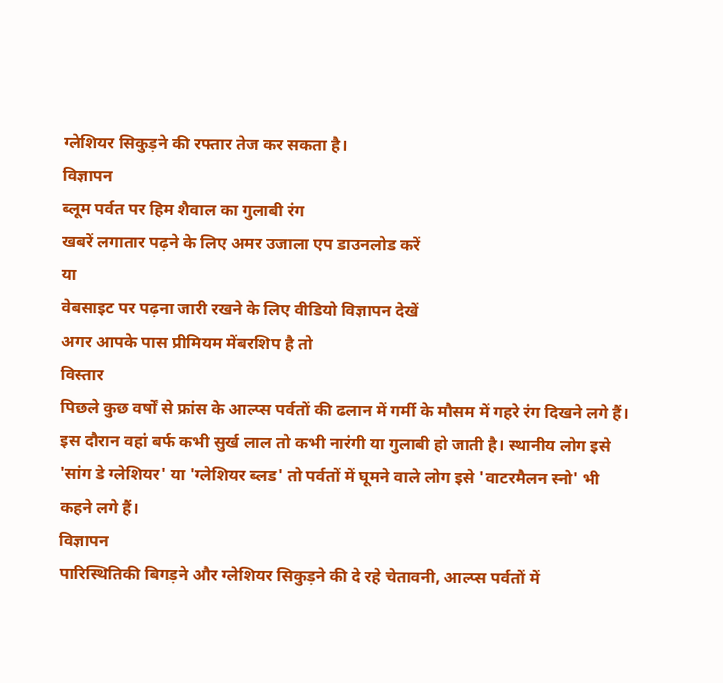ग्लेशियर सिकुड़ने की रफ्तार तेज कर सकता है।
विज्ञापन
ब्लूम पर्वत पर हिम शैवाल का गुलाबी रंग
खबरें लगातार पढ़ने के लिए अमर उजाला एप डाउनलोड करें
या
वेबसाइट पर पढ़ना जारी रखने के लिए वीडियो विज्ञापन देखें
अगर आपके पास प्रीमियम मेंबरशिप है तो
विस्तार
पिछले कुछ वर्षों से फ्रांस के आल्प्स पर्वतों की ढलान में गर्मी के मौसम में गहरे रंग दिखने लगे हैं। इस दौरान वहां बर्फ कभी सुर्ख लाल तो कभी नारंगी या गुलाबी हो जाती है। स्थानीय लोग इसे 'सांग डे ग्लेशियर' या 'ग्लेशियर ब्लड' तो पर्वतों में घूमने वाले लोग इसे 'वाटरमैलन स्नो' भी कहने लगे हैं।
विज्ञापन
पारिस्थितिकी बिगड़ने और ग्लेशियर सिकुड़ने की दे रहे चेतावनी, आल्प्स पर्वतों में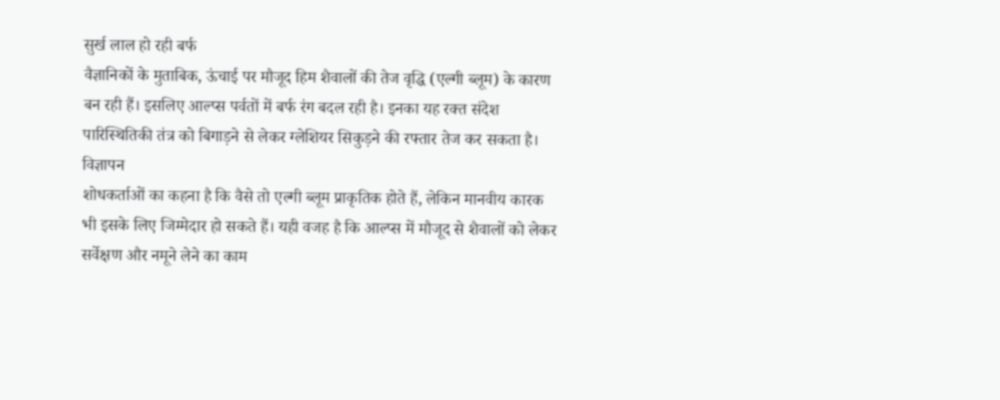सुर्ख लाल हो रही बर्फ
वैज्ञानिकों के मुताबिक, ऊंचाई पर मौजूद हिम शैवालों की तेज वृद्धि (एल्गी ब्लूम) के कारण बन रही हैं। इसलिए आल्प्स पर्वतों में बर्फ रंग बदल रही है। इनका यह रक्त संदेश पारिस्थितिकी तंत्र को बिगाड़ने से लेकर ग्लेशियर सिकुड़ने की रफ्तार तेज कर सकता है।
विज्ञापन
शोधकर्ताओं का कहना है कि वैसे तो एल्गी ब्लूम प्राकृतिक होते हैं, लेकिन मानवीय कारक भी इसके लिए जिम्मेदार हो सकते हैं। यही वजह है कि आल्प्स में मौजूद से शैवालों को लेकर सर्वेक्षण और नमूने लेने का काम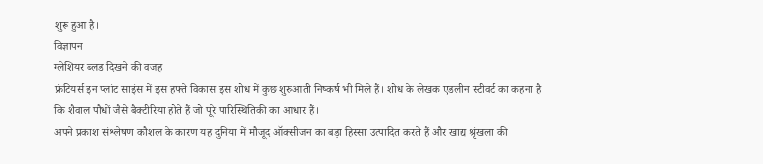शुरू हुआ है।
विज्ञापन
ग्लेशियर ब्लड दिखने की वजह
फ्रंटियर्स इन प्लांट साइंस में इस हफ्ते विकास इस शोध में कुछ शुरुआती निष्कर्ष भी मिले हैं। शोध के लेखक एडलीन स्टीवर्ट का कहना है कि शैवाल पौधों जैसे बैक्टीरिया होते हैं जो पूरे पारिस्थितिकी का आधार हैं।
अपने प्रकाश संश्लेषण कौशल के कारण यह दुनिया में मौजूद ऑक्सीजन का बड़ा हिस्सा उत्पादित करते हैं और खाद्य श्रृंखला की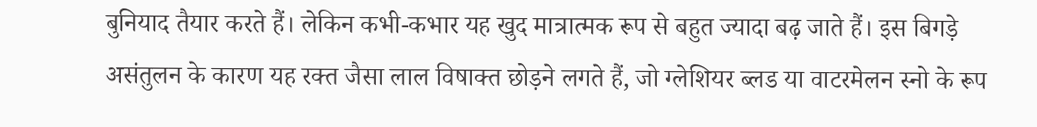बुनियाद तैयार करते हैं। लेकिन कभी-कभार यह खुद मात्रात्मक रूप से बहुत ज्यादा बढ़ जाते हैं। इस बिगड़े असंतुलन के कारण यह रक्त जैसा लाल विषाक्त छोड़ने लगते हैं, जो ग्लेशियर ब्लड या वाटरमेलन स्नो के रूप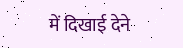में दिखाई देने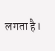लगता है।